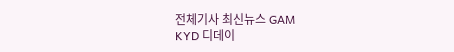전체기사 최신뉴스 GAM
KYD 디데이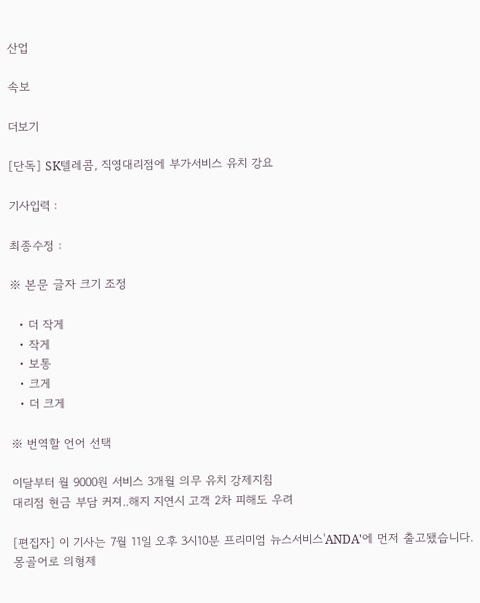산업

속보

더보기

[단독] SK텔레콤, 직영대리점에 부가서비스 유치 강요

기사입력 :

최종수정 :

※ 본문 글자 크기 조정

  • 더 작게
  • 작게
  • 보통
  • 크게
  • 더 크게

※ 번역할 언어 선택

이달부터 월 9000원 서비스 3개월 의무 유치 강제지침
대리점 현금 부담 커져..해지 지연시 고객 2차 피해도 우려

[편집자] 이 기사는 7월 11일 오후 3시10분 프리미엄 뉴스서비스'ANDA'에 먼저 출고됐습니다. 몽골어로 의형제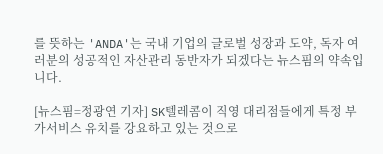를 뜻하는 'ANDA'는 국내 기업의 글로벌 성장과 도약, 독자 여러분의 성공적인 자산관리 동반자가 되겠다는 뉴스핌의 약속입니다.

[뉴스핌=정광연 기자] SK텔레콤이 직영 대리점들에게 특정 부가서비스 유치를 강요하고 있는 것으로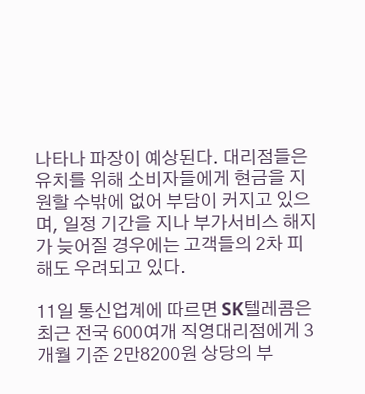나타나 파장이 예상된다. 대리점들은 유치를 위해 소비자들에게 현금을 지원할 수밖에 없어 부담이 커지고 있으며, 일정 기간을 지나 부가서비스 해지가 늦어질 경우에는 고객들의 2차 피해도 우려되고 있다.

11일 통신업계에 따르면 SK텔레콤은 최근 전국 600여개 직영대리점에게 3개월 기준 2만8200원 상당의 부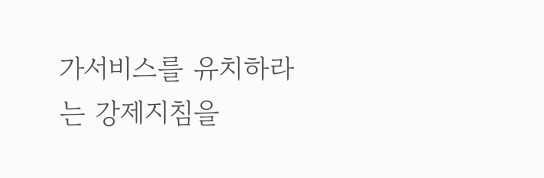가서비스를 유치하라는 강제지침을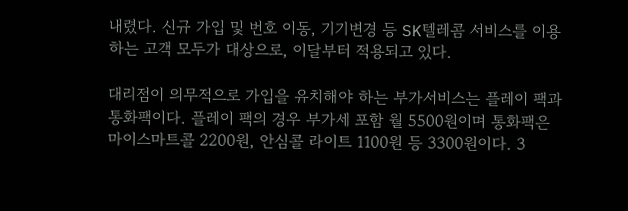내렸다. 신규 가입 및 번호 이동, 기기변경 등 SK텔레콤 서비스를 이용하는 고객 모두가 대상으로, 이달부터 적용되고 있다.

대리점이 의무적으로 가입을 유치해야 하는 부가서비스는 플레이 팩과 통화팩이다. 플레이 팩의 경우 부가세 포함 월 5500원이며 통화팩은 마이스마트콜 2200원, 안심콜 라이트 1100원 등 3300원이다. 3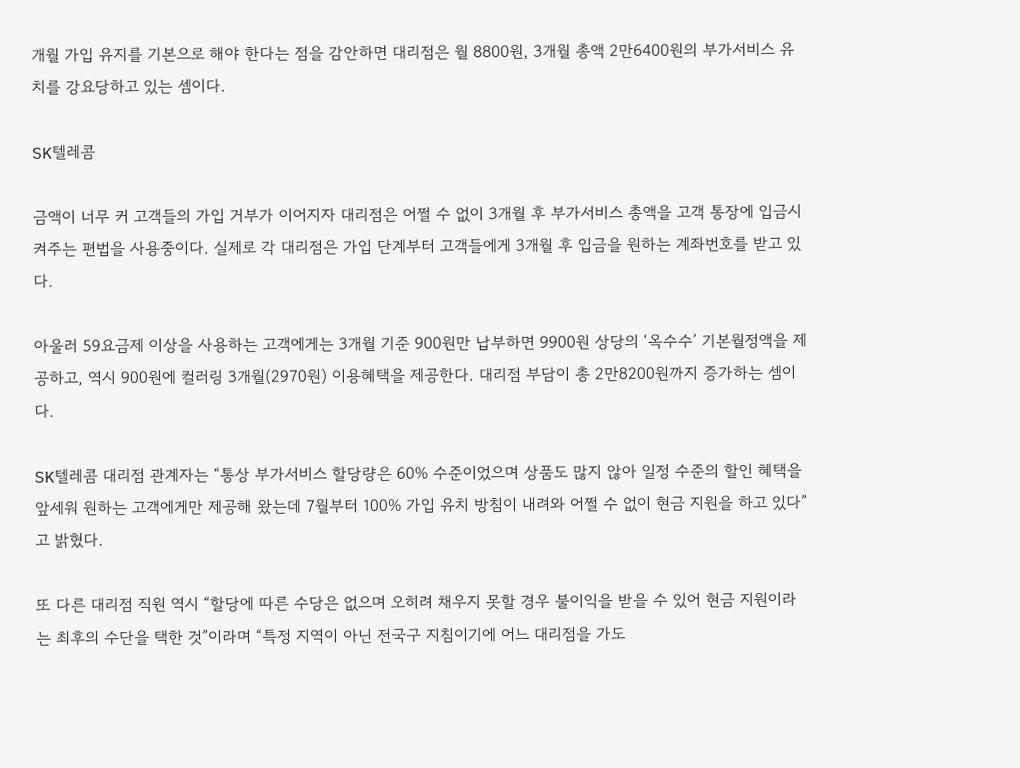개월 가입 유지를 기본으로 해야 한다는 점을 감안하면 대리점은 월 8800원, 3개월 총액 2만6400원의 부가서비스 유치를 강요당하고 있는 셈이다.

SK텔레콤

금액이 너무 커 고객들의 가입 거부가 이어지자 대리점은 어쩔 수 없이 3개월 후 부가서비스 총액을 고객 통장에 입금시켜주는 편법을 사용중이다. 실제로 각 대리점은 가입 단계부터 고객들에게 3개월 후 입금을 원하는 계좌번호를 받고 있다.

아울러 59요금제 이상을 사용하는 고객에게는 3개월 기준 900원만 납부하면 9900원 상당의 ‘옥수수’ 기본월정액을 제공하고, 역시 900원에 컬러링 3개월(2970원) 이용혜택을 제공한다. 대리점 부담이 총 2만8200원까지 증가하는 셈이다.

SK텔레콤 대리점 관계자는 “통상 부가서비스 할당량은 60% 수준이었으며 상품도 많지 않아 일정 수준의 할인 혜택을 앞세워 원하는 고객에게만 제공해 왔는데 7월부터 100% 가입 유치 방침이 내려와 어쩔 수 없이 현금 지원을 하고 있다”고 밝혔다.

또 다른 대리점 직원 역시 “할당에 따른 수당은 없으며 오히려 채우지 못할 경우 불이익을 받을 수 있어 현금 지원이라는 최후의 수단을 택한 것”이라며 “특정 지역이 아닌 전국구 지침이기에 어느 대리점을 가도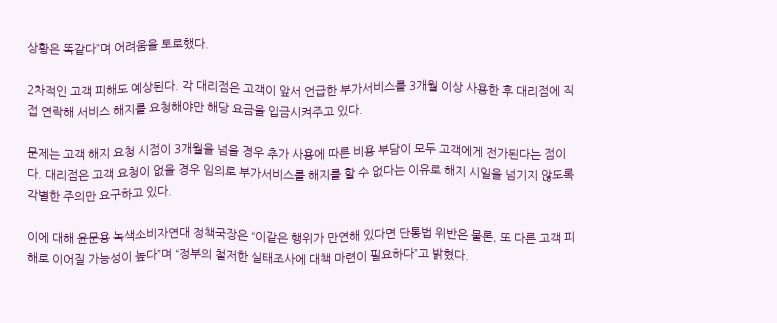상황은 똑같다”며 어려움을 토로했다.

2차적인 고객 피해도 예상된다. 각 대리점은 고객이 앞서 언급한 부가서비스를 3개월 이상 사용한 후 대리점에 직접 연락해 서비스 해지를 요청해야만 해당 요금을 입금시켜주고 있다.

문제는 고객 해지 요청 시점이 3개월을 넘을 경우 추가 사용에 따른 비용 부담이 모두 고객에게 전가된다는 점이다. 대리점은 고객 요청이 없을 경우 임의로 부가서비스를 해지를 할 수 없다는 이유로 해지 시일을 넘기지 않도록 각별한 주의만 요구하고 있다.

이에 대해 윤문용 녹색소비자연대 정책국장은 “이같은 행위가 만연해 있다면 단통법 위반은 물론, 또 다른 고객 피해로 이어질 가능성이 높다”며 “정부의 철저한 실태조사에 대책 마련이 필요하다”고 밝혔다.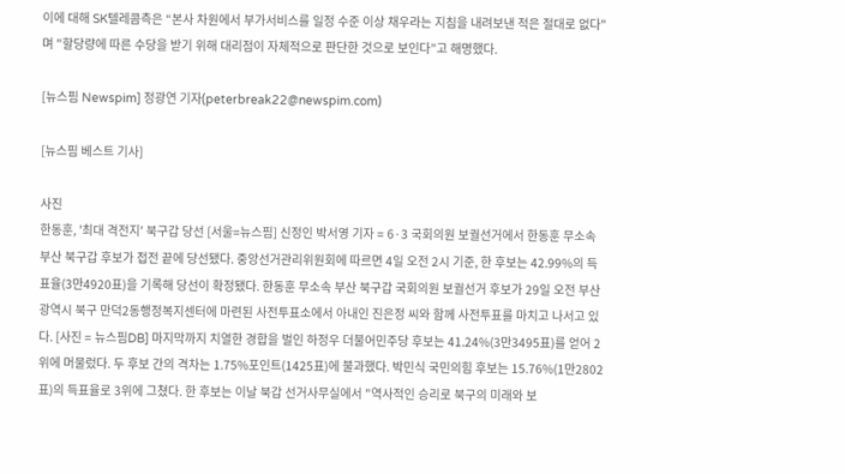이에 대해 SK텔레콤측은 “본사 차원에서 부가서비스를 일정 수준 이상 채우라는 지침을 내려보낸 적은 절대로 없다"며 "할당량에 따른 수당을 받기 위해 대리점이 자체적으로 판단한 것으로 보인다”고 해명했다.

[뉴스핌 Newspim] 정광연 기자(peterbreak22@newspim.com)

[뉴스핌 베스트 기사]

사진
한동훈, '최대 격전지' 북구갑 당선 [서울=뉴스핌] 신정인 박서영 기자 = 6·3 국회의원 보궐선거에서 한동훈 무소속 부산 북구갑 후보가 접전 끝에 당선됐다. 중앙선거관리위원회에 따르면 4일 오전 2시 기준, 한 후보는 42.99%의 득표율(3만4920표)을 기록해 당선이 확정됐다. 한동훈 무소속 부산 북구갑 국회의원 보궐선거 후보가 29일 오전 부산광역시 북구 만덕2동행정복지센터에 마련된 사전투표소에서 아내인 진은정 씨와 함께 사전투표를 마치고 나서고 있다. [사진 = 뉴스핌DB] 마지막까지 치열한 경합을 벌인 하정우 더불어민주당 후보는 41.24%(3만3495표)를 얻어 2위에 머물렀다. 두 후보 간의 격차는 1.75%포인트(1425표)에 불과했다. 박민식 국민의힘 후보는 15.76%(1만2802표)의 득표율로 3위에 그쳤다. 한 후보는 이날 북갑 선거사무실에서 "역사적인 승리로 북구의 미래와 보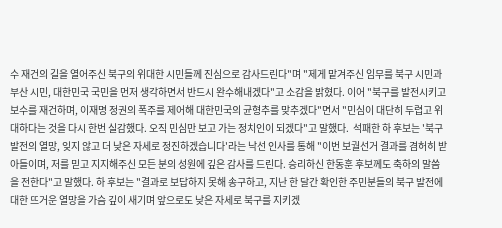수 재건의 길을 열어주신 북구의 위대한 시민들께 진심으로 감사드린다"며 "제게 맡겨주신 임무를 북구 시민과 부산 시민, 대한민국 국민을 먼저 생각하면서 반드시 완수해내겠다"고 소감을 밝혔다. 이어 "북구를 발전시키고 보수를 재건하며, 이재명 정권의 폭주를 제어해 대한민국의 균형추를 맞추겠다"면서 "민심이 대단히 두렵고 위대하다는 것을 다시 한번 실감했다. 오직 민심만 보고 가는 정치인이 되겠다"고 말했다.  석패한 하 후보는 '북구 발전의 열망, 잊지 않고 더 낮은 자세로 정진하겠습니다'라는 낙선 인사를 통해 "이번 보궐선거 결과를 겸허히 받아들이며, 저를 믿고 지지해주신 모든 분의 성원에 깊은 감사를 드린다. 승리하신 한동훈 후보께도 축하의 말씀을 전한다"고 말했다. 하 후보는 "결과로 보답하지 못해 송구하고, 지난 한 달간 확인한 주민분들의 북구 발전에 대한 뜨거운 열망을 가슴 깊이 새기며 앞으로도 낮은 자세로 북구를 지키겠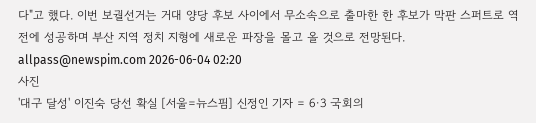다"고 했다. 이번 보궐선거는 거대 양당 후보 사이에서 무소속으로 출마한 한 후보가 막판 스퍼트로 역전에 성공하며 부산 지역 정치 지형에 새로운 파장을 몰고 올 것으로 전망된다. allpass@newspim.com 2026-06-04 02:20
사진
'대구 달성' 이진숙 당선 확실 [서울=뉴스핌] 신정인 기자 = 6·3 국회의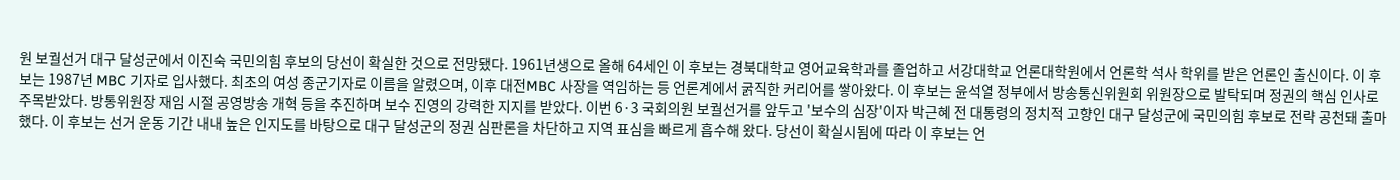원 보궐선거 대구 달성군에서 이진숙 국민의힘 후보의 당선이 확실한 것으로 전망됐다. 1961년생으로 올해 64세인 이 후보는 경북대학교 영어교육학과를 졸업하고 서강대학교 언론대학원에서 언론학 석사 학위를 받은 언론인 출신이다. 이 후보는 1987년 MBC 기자로 입사했다. 최초의 여성 종군기자로 이름을 알렸으며, 이후 대전MBC 사장을 역임하는 등 언론계에서 굵직한 커리어를 쌓아왔다. 이 후보는 윤석열 정부에서 방송통신위원회 위원장으로 발탁되며 정권의 핵심 인사로 주목받았다. 방통위원장 재임 시절 공영방송 개혁 등을 추진하며 보수 진영의 강력한 지지를 받았다. 이번 6·3 국회의원 보궐선거를 앞두고 '보수의 심장'이자 박근혜 전 대통령의 정치적 고향인 대구 달성군에 국민의힘 후보로 전략 공천돼 출마했다. 이 후보는 선거 운동 기간 내내 높은 인지도를 바탕으로 대구 달성군의 정권 심판론을 차단하고 지역 표심을 빠르게 흡수해 왔다. 당선이 확실시됨에 따라 이 후보는 언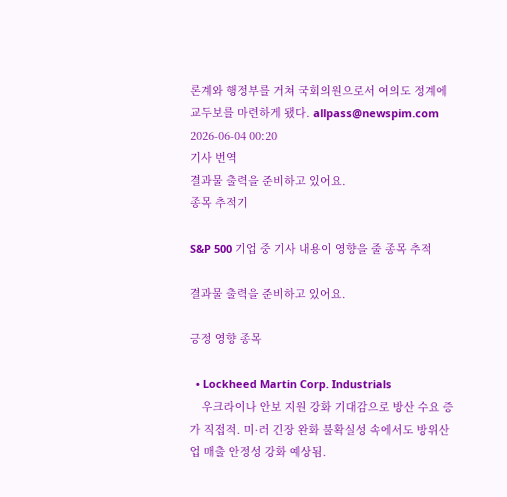론계와 행정부를 거쳐 국회의원으로서 여의도 정계에 교두보를 마련하게 됐다. allpass@newspim.com 2026-06-04 00:20
기사 번역
결과물 출력을 준비하고 있어요.
종목 추적기

S&P 500 기업 중 기사 내용이 영향을 줄 종목 추적

결과물 출력을 준비하고 있어요.

긍정 영향 종목

  • Lockheed Martin Corp. Industrials
    우크라이나 안보 지원 강화 기대감으로 방산 수요 증가 직접적. 미·러 긴장 완화 불확실성 속에서도 방위산업 매출 안정성 강화 예상됨.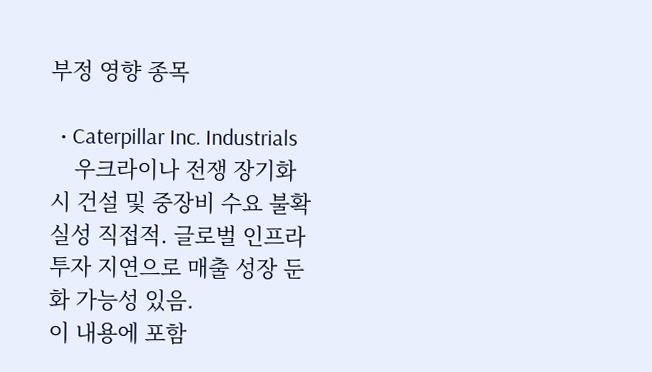부정 영향 종목

  • Caterpillar Inc. Industrials
    우크라이나 전쟁 장기화 시 건설 및 중장비 수요 불확실성 직접적. 글로벌 인프라 투자 지연으로 매출 성장 둔화 가능성 있음.
이 내용에 포함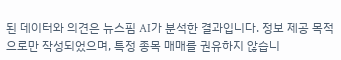된 데이터와 의견은 뉴스핌 AI가 분석한 결과입니다. 정보 제공 목적으로만 작성되었으며, 특정 종목 매매를 권유하지 않습니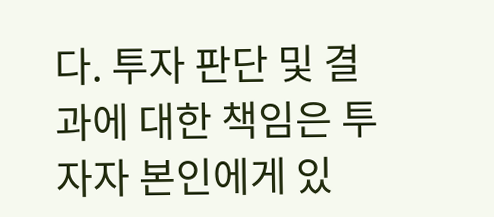다. 투자 판단 및 결과에 대한 책임은 투자자 본인에게 있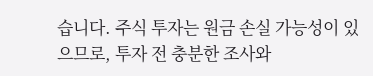습니다. 주식 투자는 원금 손실 가능성이 있으므로, 투자 전 충분한 조사와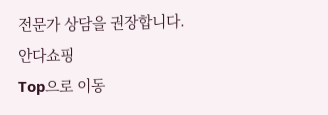전문가 상담을 권장합니다.
안다쇼핑
Top으로 이동